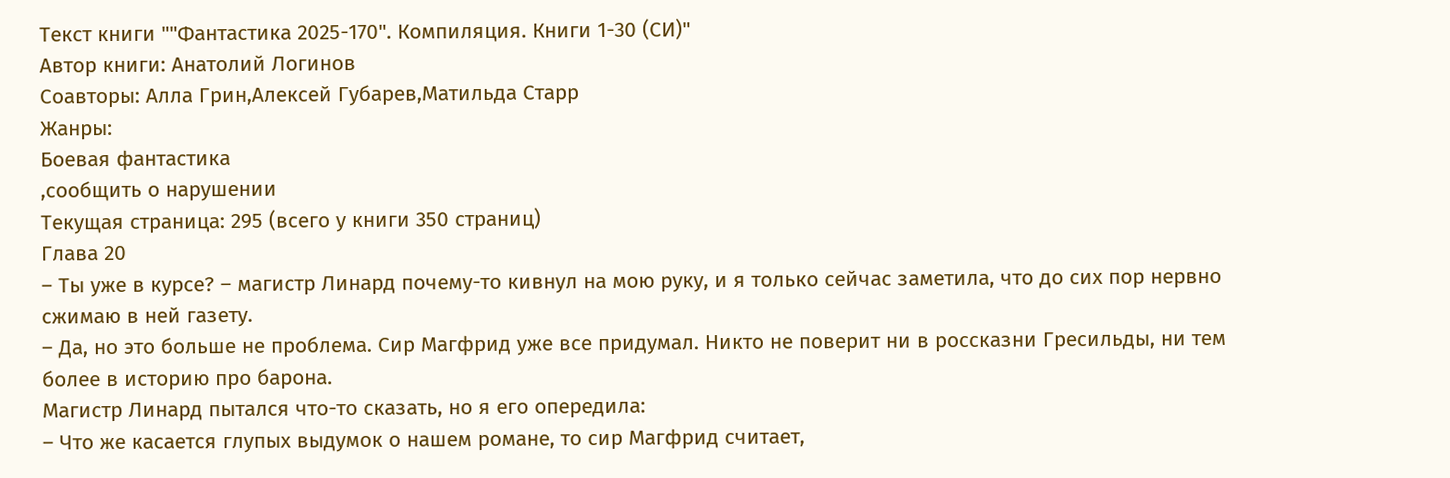Текст книги ""Фантастика 2025-170". Компиляция. Книги 1-30 (СИ)"
Автор книги: Анатолий Логинов
Соавторы: Алла Грин,Алексей Губарев,Матильда Старр
Жанры:
Боевая фантастика
,сообщить о нарушении
Текущая страница: 295 (всего у книги 350 страниц)
Глава 20
– Ты уже в курсе? – магистр Линард почему-то кивнул на мою руку, и я только сейчас заметила, что до сих пор нервно сжимаю в ней газету.
– Да, но это больше не проблема. Сир Магфрид уже все придумал. Никто не поверит ни в россказни Гресильды, ни тем более в историю про барона.
Магистр Линард пытался что-то сказать, но я его опередила:
– Что же касается глупых выдумок о нашем романе, то сир Магфрид считает,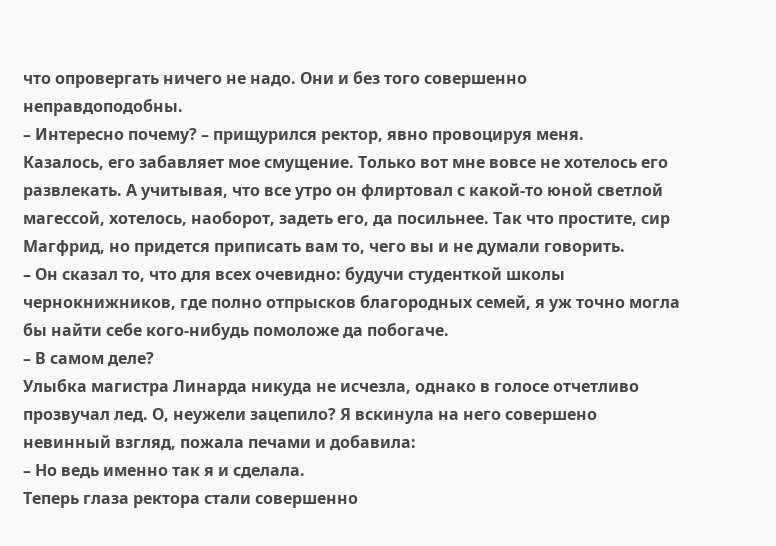что опровергать ничего не надо. Они и без того совершенно неправдоподобны.
– Интересно почему? – прищурился ректор, явно провоцируя меня.
Казалось, его забавляет мое смущение. Только вот мне вовсе не хотелось его развлекать. А учитывая, что все утро он флиртовал с какой-то юной светлой магессой, хотелось, наоборот, задеть его, да посильнее. Так что простите, сир Магфрид, но придется приписать вам то, чего вы и не думали говорить.
– Он сказал то, что для всех очевидно: будучи студенткой школы чернокнижников, где полно отпрысков благородных семей, я уж точно могла бы найти себе кого-нибудь помоложе да побогаче.
– В самом деле?
Улыбка магистра Линарда никуда не исчезла, однако в голосе отчетливо прозвучал лед. О, неужели зацепило? Я вскинула на него совершено невинный взгляд, пожала печами и добавила:
– Но ведь именно так я и сделала.
Теперь глаза ректора стали совершенно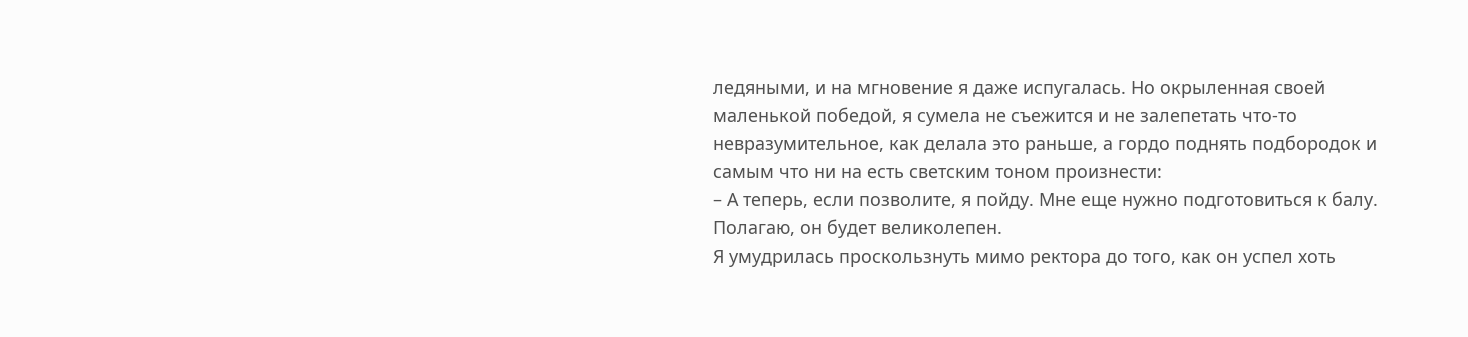ледяными, и на мгновение я даже испугалась. Но окрыленная своей маленькой победой, я сумела не съежится и не залепетать что-то невразумительное, как делала это раньше, а гордо поднять подбородок и самым что ни на есть светским тоном произнести:
– А теперь, если позволите, я пойду. Мне еще нужно подготовиться к балу. Полагаю, он будет великолепен.
Я умудрилась проскользнуть мимо ректора до того, как он успел хоть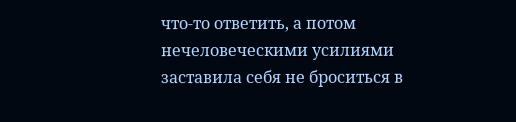что-то ответить, а потом нечеловеческими усилиями заставила себя не броситься в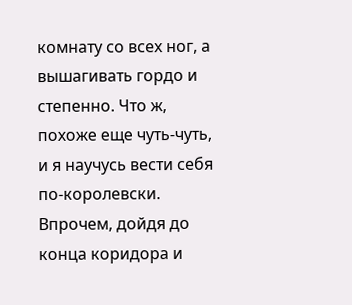комнату со всех ног, а вышагивать гордо и степенно. Что ж, похоже еще чуть-чуть, и я научусь вести себя по-королевски.
Впрочем, дойдя до конца коридора и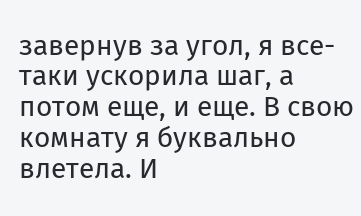завернув за угол, я все-таки ускорила шаг, а потом еще, и еще. В свою комнату я буквально влетела. И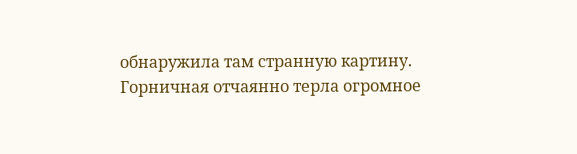обнаружила там странную картину.
Горничная отчаянно терла огромное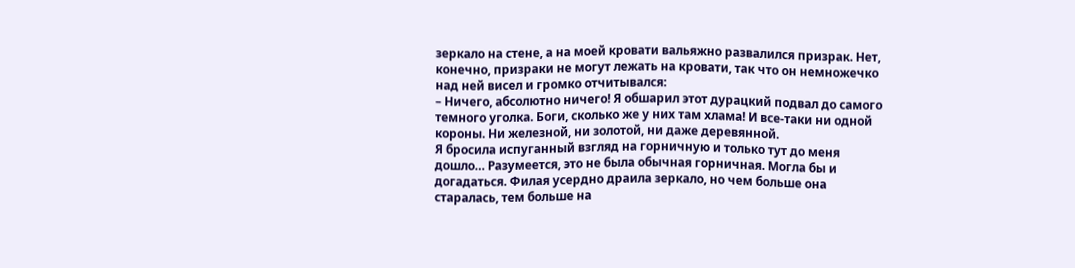зеркало на стене, а на моей кровати вальяжно развалился призрак. Нет, конечно, призраки не могут лежать на кровати, так что он немножечко над ней висел и громко отчитывался:
– Ничего, абсолютно ничего! Я обшарил этот дурацкий подвал до самого темного уголка. Боги, сколько же у них там хлама! И все-таки ни одной короны. Ни железной, ни золотой, ни даже деревянной.
Я бросила испуганный взгляд на горничную и только тут до меня дошло… Разумеется, это не была обычная горничная. Могла бы и догадаться. Филая усердно драила зеркало, но чем больше она старалась, тем больше на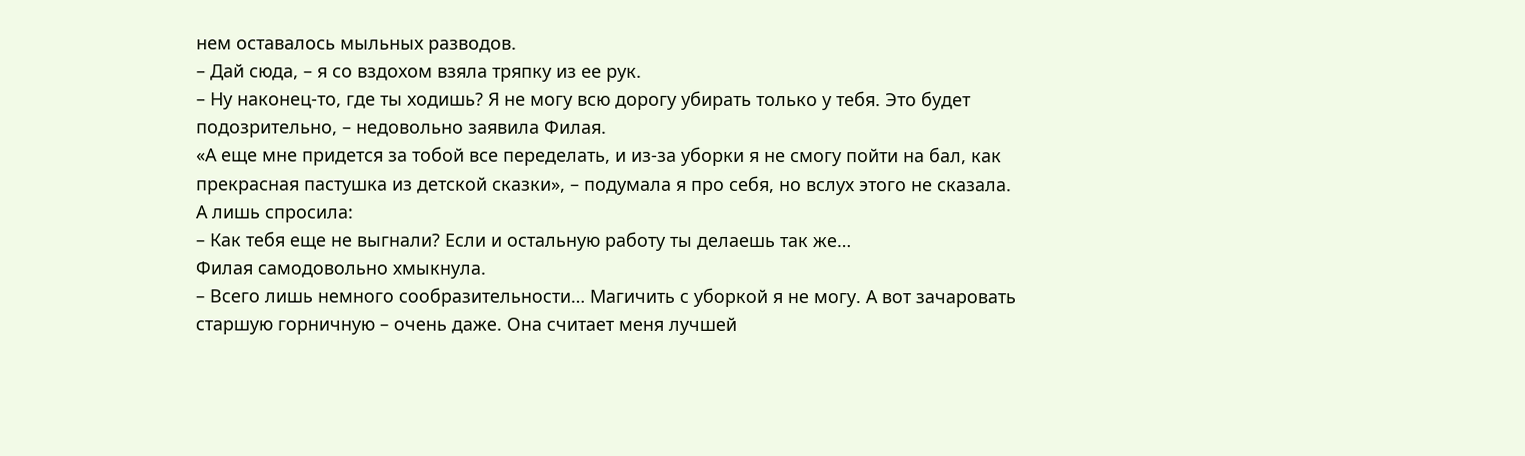нем оставалось мыльных разводов.
– Дай сюда, – я со вздохом взяла тряпку из ее рук.
– Ну наконец-то, где ты ходишь? Я не могу всю дорогу убирать только у тебя. Это будет подозрительно, – недовольно заявила Филая.
«А еще мне придется за тобой все переделать, и из-за уборки я не смогу пойти на бал, как прекрасная пастушка из детской сказки», – подумала я про себя, но вслух этого не сказала. А лишь спросила:
– Как тебя еще не выгнали? Если и остальную работу ты делаешь так же…
Филая самодовольно хмыкнула.
– Всего лишь немного сообразительности… Магичить с уборкой я не могу. А вот зачаровать старшую горничную – очень даже. Она считает меня лучшей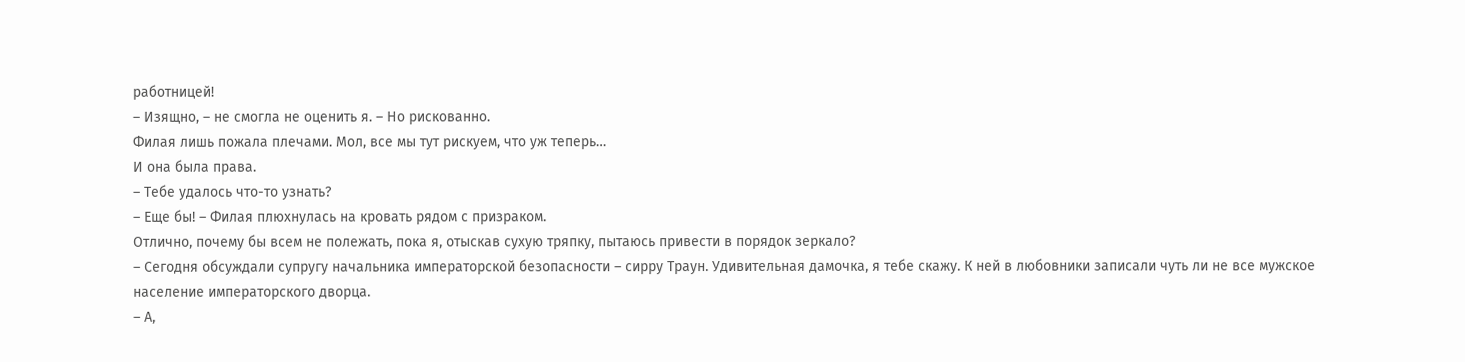работницей!
– Изящно, – не смогла не оценить я. – Но рискованно.
Филая лишь пожала плечами. Мол, все мы тут рискуем, что уж теперь…
И она была права.
– Тебе удалось что-то узнать?
– Еще бы! – Филая плюхнулась на кровать рядом с призраком.
Отлично, почему бы всем не полежать, пока я, отыскав сухую тряпку, пытаюсь привести в порядок зеркало?
– Сегодня обсуждали супругу начальника императорской безопасности – сирру Траун. Удивительная дамочка, я тебе скажу. К ней в любовники записали чуть ли не все мужское население императорского дворца.
– А,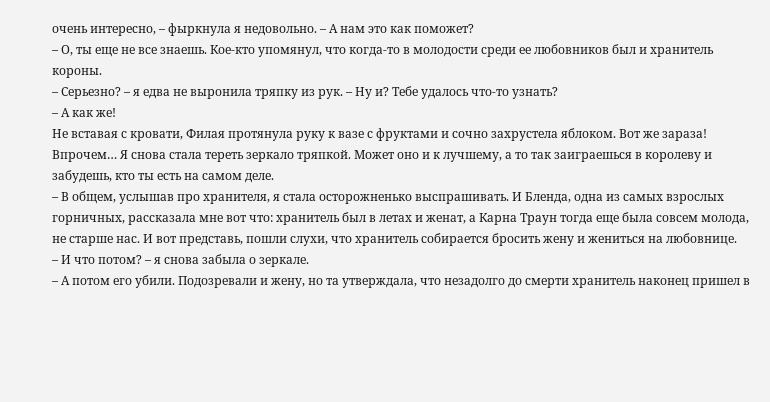очень интересно, – фыркнула я недовольно. – А нам это как поможет?
– О, ты еще не все знаешь. Кое-кто упомянул, что когда-то в молодости среди ее любовников был и хранитель короны.
– Серьезно? – я едва не выронила тряпку из рук. – Ну и? Тебе удалось что-то узнать?
– А как же!
Не вставая с кровати, Филая протянула руку к вазе с фруктами и сочно захрустела яблоком. Вот же зараза! Впрочем… Я снова стала тереть зеркало тряпкой. Может оно и к лучшему, а то так заиграешься в королеву и забудешь, кто ты есть на самом деле.
– В общем, услышав про хранителя, я стала осторожненько выспрашивать. И Бленда, одна из самых взрослых горничных, рассказала мне вот что: хранитель был в летах и женат, а Карна Траун тогда еще была совсем молода, не старше нас. И вот представь, пошли слухи, что хранитель собирается бросить жену и жениться на любовнице.
– И что потом? – я снова забыла о зеркале.
– А потом его убили. Подозревали и жену, но та утверждала, что незадолго до смерти хранитель наконец пришел в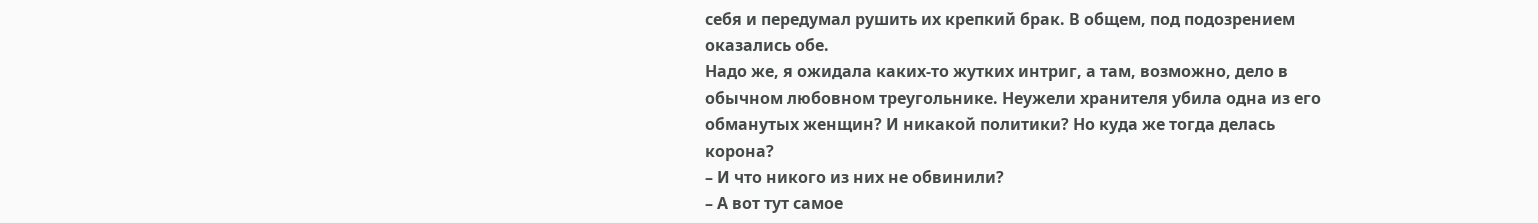себя и передумал рушить их крепкий брак. В общем, под подозрением оказались обе.
Надо же, я ожидала каких-то жутких интриг, а там, возможно, дело в обычном любовном треугольнике. Неужели хранителя убила одна из его обманутых женщин? И никакой политики? Но куда же тогда делась корона?
– И что никого из них не обвинили?
– А вот тут самое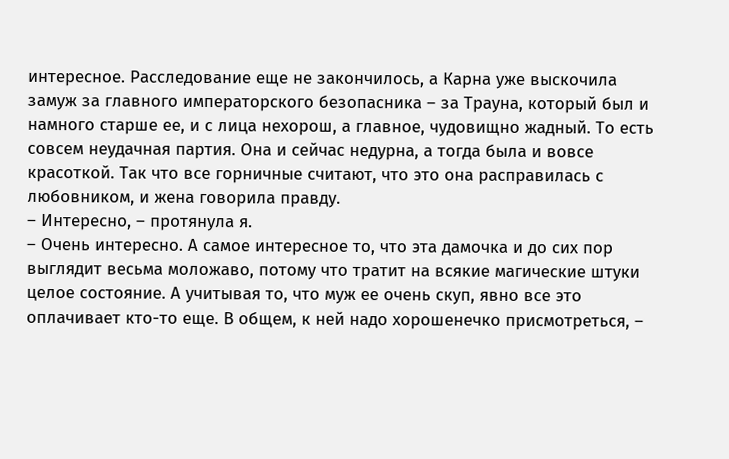интересное. Расследование еще не закончилось, а Карна уже выскочила замуж за главного императорского безопасника – за Трауна, который был и намного старше ее, и с лица нехорош, а главное, чудовищно жадный. То есть совсем неудачная партия. Она и сейчас недурна, а тогда была и вовсе красоткой. Так что все горничные считают, что это она расправилась с любовником, и жена говорила правду.
– Интересно, – протянула я.
– Очень интересно. А самое интересное то, что эта дамочка и до сих пор выглядит весьма моложаво, потому что тратит на всякие магические штуки целое состояние. А учитывая то, что муж ее очень скуп, явно все это оплачивает кто-то еще. В общем, к ней надо хорошенечко присмотреться, –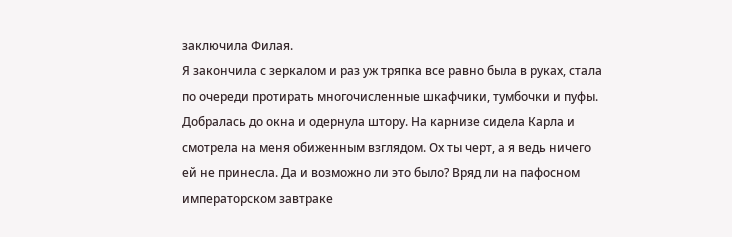заключила Филая.
Я закончила с зеркалом и раз уж тряпка все равно была в руках, стала по очереди протирать многочисленные шкафчики, тумбочки и пуфы. Добралась до окна и одернула штору. На карнизе сидела Карла и смотрела на меня обиженным взглядом. Ох ты черт, а я ведь ничего ей не принесла. Да и возможно ли это было? Вряд ли на пафосном императорском завтраке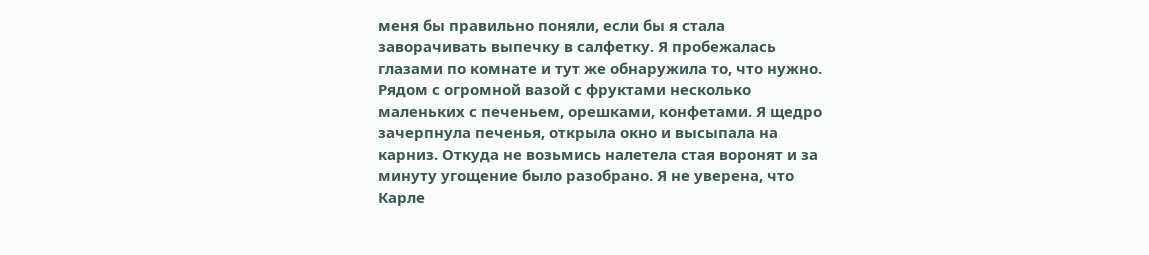меня бы правильно поняли, если бы я стала заворачивать выпечку в салфетку. Я пробежалась глазами по комнате и тут же обнаружила то, что нужно. Рядом с огромной вазой с фруктами несколько маленьких с печеньем, орешками, конфетами. Я щедро зачерпнула печенья, открыла окно и высыпала на карниз. Откуда не возьмись налетела стая воронят и за минуту угощение было разобрано. Я не уверена, что Карле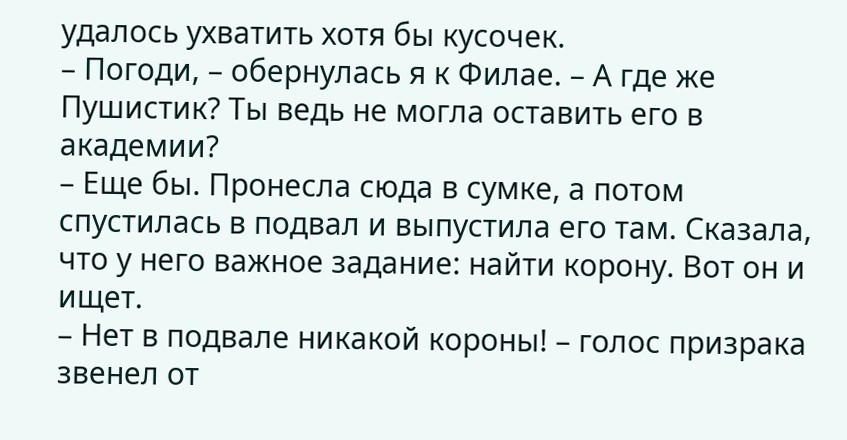удалось ухватить хотя бы кусочек.
– Погоди, – обернулась я к Филае. – А где же Пушистик? Ты ведь не могла оставить его в академии?
– Еще бы. Пронесла сюда в сумке, а потом спустилась в подвал и выпустила его там. Сказала, что у него важное задание: найти корону. Вот он и ищет.
– Нет в подвале никакой короны! – голос призрака звенел от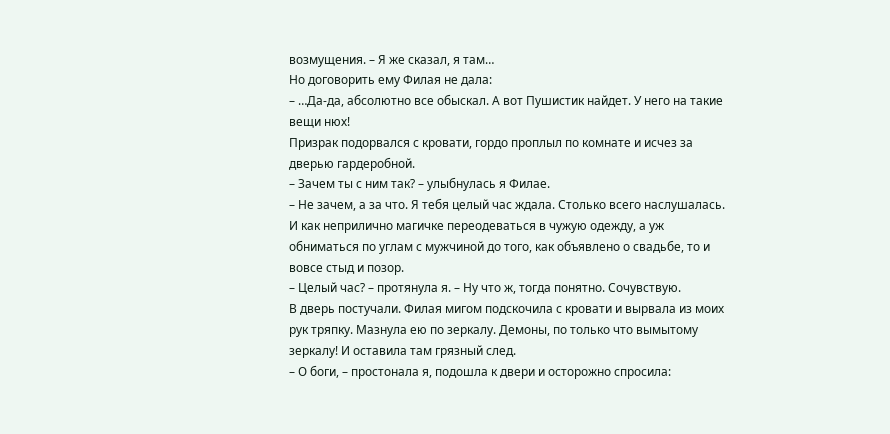возмущения. – Я же сказал, я там…
Но договорить ему Филая не дала:
– …Да-да, абсолютно все обыскал. А вот Пушистик найдет. У него на такие вещи нюх!
Призрак подорвался с кровати, гордо проплыл по комнате и исчез за дверью гардеробной.
– Зачем ты с ним так? – улыбнулась я Филае.
– Не зачем, а за что. Я тебя целый час ждала. Столько всего наслушалась. И как неприлично магичке переодеваться в чужую одежду, а уж обниматься по углам с мужчиной до того, как объявлено о свадьбе, то и вовсе стыд и позор.
– Целый час? – протянула я. – Ну что ж, тогда понятно. Сочувствую.
В дверь постучали. Филая мигом подскочила с кровати и вырвала из моих рук тряпку. Мазнула ею по зеркалу. Демоны, по только что вымытому зеркалу! И оставила там грязный след.
– О боги, – простонала я, подошла к двери и осторожно спросила: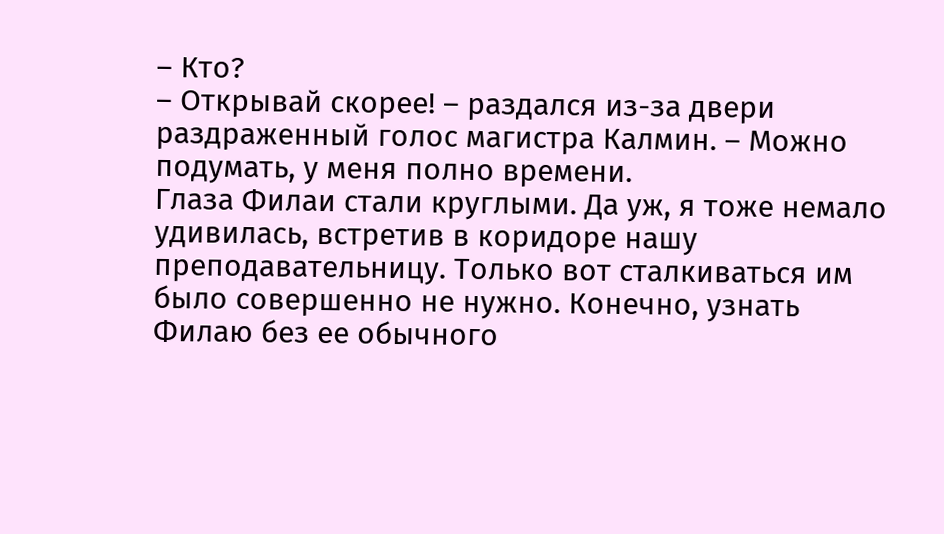– Кто?
– Открывай скорее! – раздался из-за двери раздраженный голос магистра Калмин. – Можно подумать, у меня полно времени.
Глаза Филаи стали круглыми. Да уж, я тоже немало удивилась, встретив в коридоре нашу преподавательницу. Только вот сталкиваться им было совершенно не нужно. Конечно, узнать Филаю без ее обычного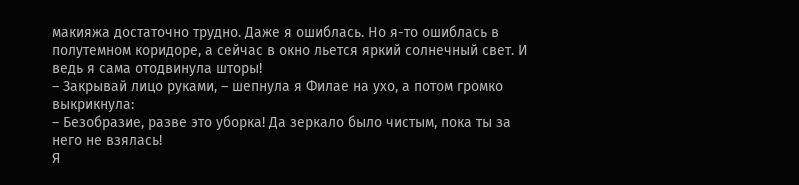макияжа достаточно трудно. Даже я ошиблась. Но я-то ошиблась в полутемном коридоре, а сейчас в окно льется яркий солнечный свет. И ведь я сама отодвинула шторы!
– Закрывай лицо руками, – шепнула я Филае на ухо, а потом громко выкрикнула:
– Безобразие, разве это уборка! Да зеркало было чистым, пока ты за него не взялась!
Я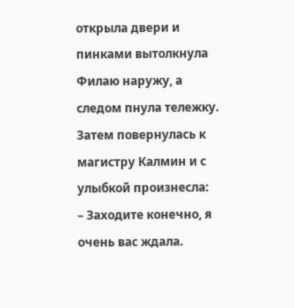открыла двери и пинками вытолкнула Филаю наружу, а следом пнула тележку. Затем повернулась к магистру Калмин и с улыбкой произнесла:
– Заходите конечно, я очень вас ждала.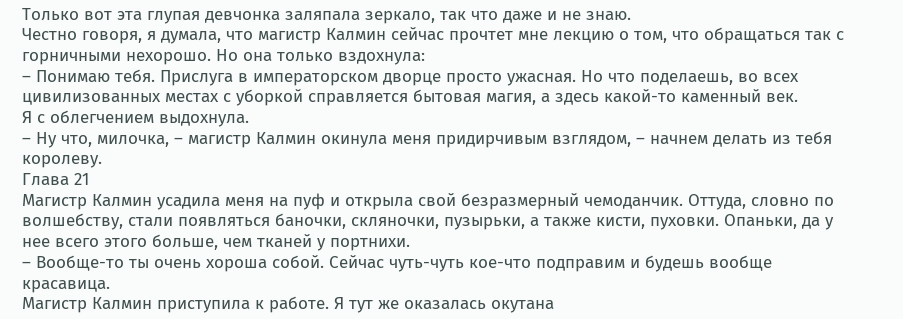Только вот эта глупая девчонка заляпала зеркало, так что даже и не знаю.
Честно говоря, я думала, что магистр Калмин сейчас прочтет мне лекцию о том, что обращаться так с горничными нехорошо. Но она только вздохнула:
– Понимаю тебя. Прислуга в императорском дворце просто ужасная. Но что поделаешь, во всех цивилизованных местах с уборкой справляется бытовая магия, а здесь какой-то каменный век.
Я с облегчением выдохнула.
– Ну что, милочка, – магистр Калмин окинула меня придирчивым взглядом, – начнем делать из тебя королеву.
Глава 21
Магистр Калмин усадила меня на пуф и открыла свой безразмерный чемоданчик. Оттуда, словно по волшебству, стали появляться баночки, скляночки, пузырьки, а также кисти, пуховки. Опаньки, да у нее всего этого больше, чем тканей у портнихи.
– Вообще-то ты очень хороша собой. Сейчас чуть-чуть кое-что подправим и будешь вообще красавица.
Магистр Калмин приступила к работе. Я тут же оказалась окутана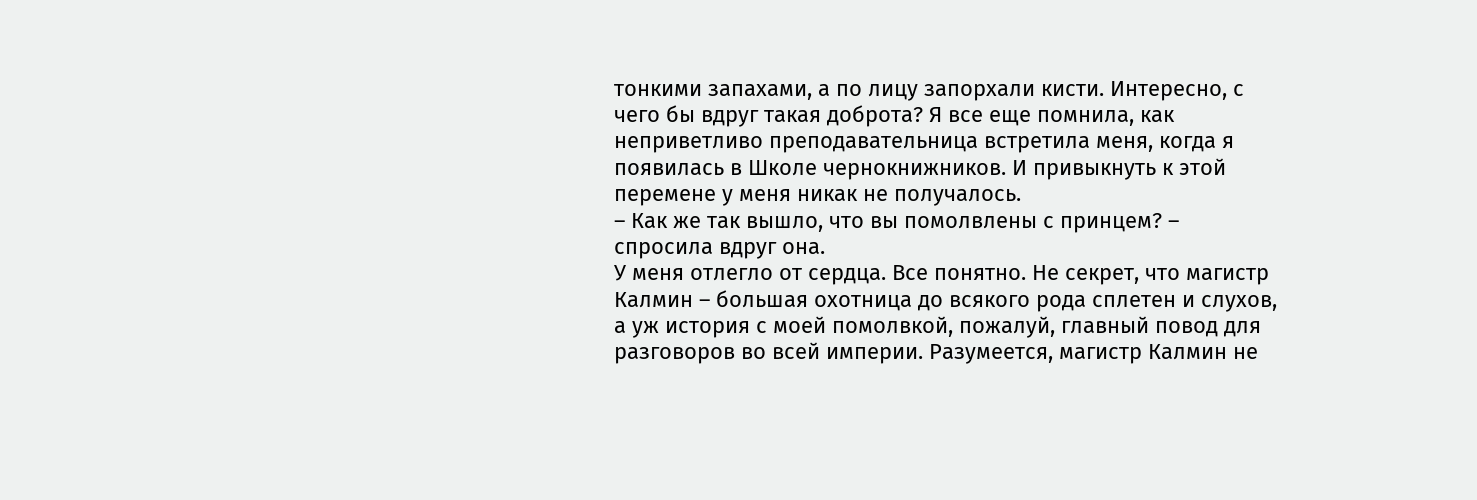тонкими запахами, а по лицу запорхали кисти. Интересно, с чего бы вдруг такая доброта? Я все еще помнила, как неприветливо преподавательница встретила меня, когда я появилась в Школе чернокнижников. И привыкнуть к этой перемене у меня никак не получалось.
– Как же так вышло, что вы помолвлены с принцем? – спросила вдруг она.
У меня отлегло от сердца. Все понятно. Не секрет, что магистр Калмин – большая охотница до всякого рода сплетен и слухов, а уж история с моей помолвкой, пожалуй, главный повод для разговоров во всей империи. Разумеется, магистр Калмин не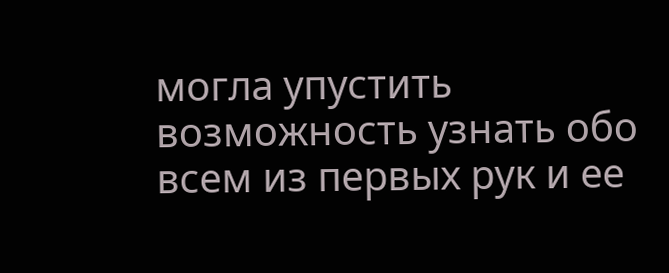могла упустить возможность узнать обо всем из первых рук и ее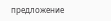предложение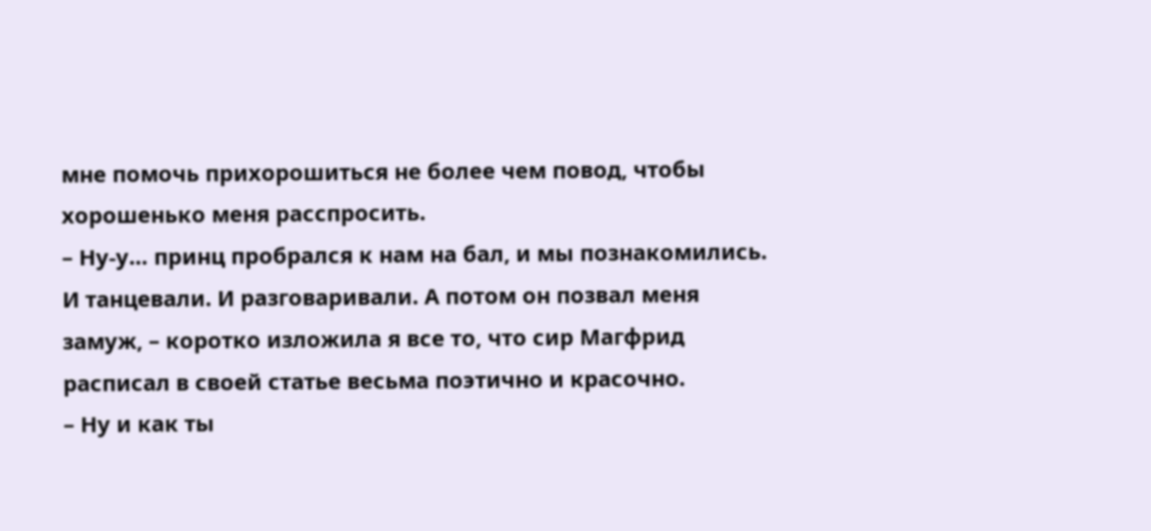мне помочь прихорошиться не более чем повод, чтобы хорошенько меня расспросить.
– Ну-у… принц пробрался к нам на бал, и мы познакомились. И танцевали. И разговаривали. А потом он позвал меня замуж, – коротко изложила я все то, что сир Магфрид расписал в своей статье весьма поэтично и красочно.
– Ну и как ты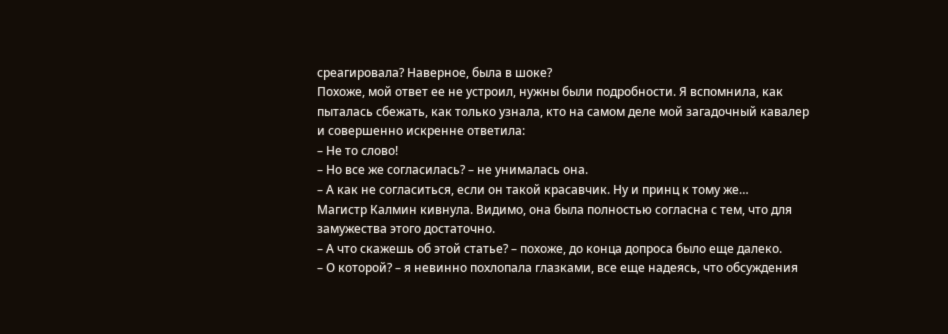среагировала? Наверное, была в шоке?
Похоже, мой ответ ее не устроил, нужны были подробности. Я вспомнила, как пыталась сбежать, как только узнала, кто на самом деле мой загадочный кавалер и совершенно искренне ответила:
– Не то слово!
– Но все же согласилась? – не унималась она.
– А как не согласиться, если он такой красавчик. Ну и принц к тому же…
Магистр Калмин кивнула. Видимо, она была полностью согласна с тем, что для замужества этого достаточно.
– А что скажешь об этой статье? – похоже, до конца допроса было еще далеко.
– О которой? – я невинно похлопала глазками, все еще надеясь, что обсуждения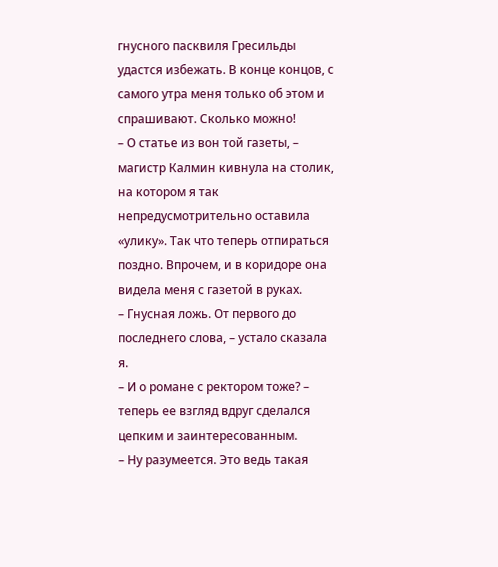гнусного пасквиля Гресильды удастся избежать. В конце концов, с самого утра меня только об этом и спрашивают. Сколько можно!
– О статье из вон той газеты, – магистр Калмин кивнула на столик, на котором я так непредусмотрительно оставила «улику». Так что теперь отпираться поздно. Впрочем, и в коридоре она видела меня с газетой в руках.
– Гнусная ложь. От первого до последнего слова, – устало сказала я.
– И о романе с ректором тоже? – теперь ее взгляд вдруг сделался цепким и заинтересованным.
– Ну разумеется. Это ведь такая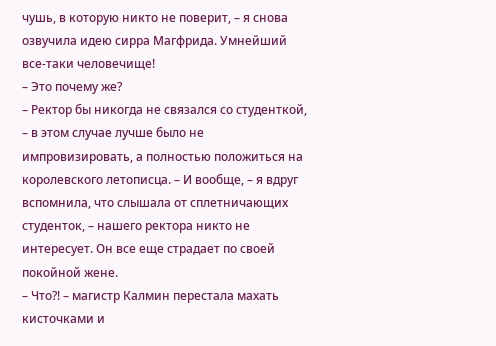чушь, в которую никто не поверит, – я снова озвучила идею сирра Магфрида. Умнейший все-таки человечище!
– Это почему же?
– Ректор бы никогда не связался со студенткой, – в этом случае лучше было не импровизировать, а полностью положиться на королевского летописца. – И вообще, – я вдруг вспомнила, что слышала от сплетничающих студенток, – нашего ректора никто не интересует. Он все еще страдает по своей покойной жене.
– Что?! – магистр Калмин перестала махать кисточками и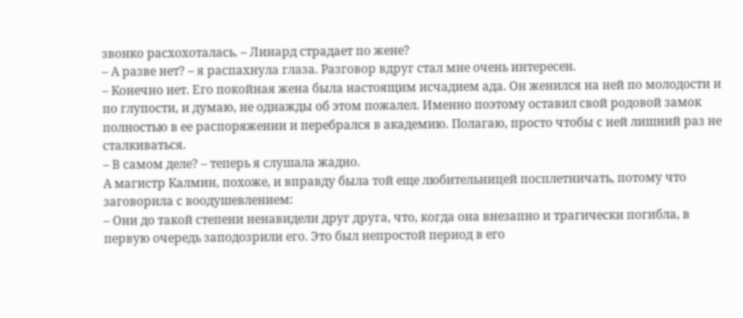звонко расхохоталась. – Линард страдает по жене?
– А разве нет? – я распахнула глаза. Разговор вдруг стал мне очень интересен.
– Конечно нет. Его покойная жена была настоящим исчадием ада. Он женился на ней по молодости и по глупости, и думаю, не однажды об этом пожалел. Именно поэтому оставил свой родовой замок полностью в ее распоряжении и перебрался в академию. Полагаю, просто чтобы с ней лишний раз не сталкиваться.
– В самом деле? – теперь я слушала жадно.
А магистр Калмин, похоже, и вправду была той еще любительницей посплетничать, потому что заговорила с воодушевлением:
– Они до такой степени ненавидели друг друга, что, когда она внезапно и трагически погибла, в первую очередь заподозрили его. Это был непростой период в его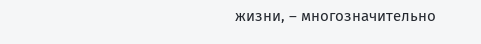жизни, – многозначительно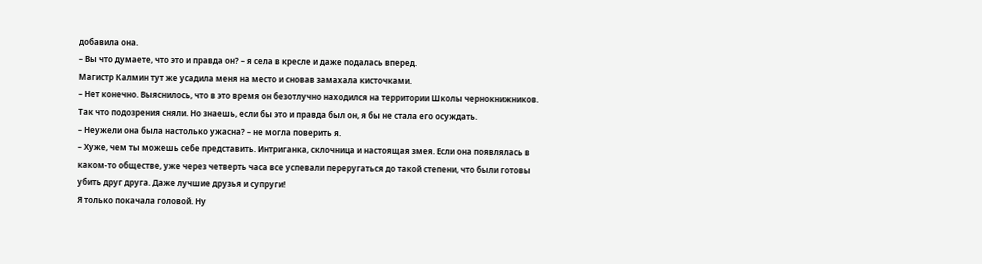добавила она.
– Вы что думаете, что это и правда он? – я села в кресле и даже подалась вперед.
Магистр Калмин тут же усадила меня на место и сновав замахала кисточками.
– Нет конечно. Выяснилось, что в это время он безотлучно находился на территории Школы чернокнижников. Так что подозрения сняли. Но знаешь, если бы это и правда был он, я бы не стала его осуждать.
– Неужели она была настолько ужасна? – не могла поверить я.
– Хуже, чем ты можешь себе представить. Интриганка, склочница и настоящая змея. Если она появлялась в каком-то обществе, уже через четверть часа все успевали переругаться до такой степени, что были готовы убить друг друга. Даже лучшие друзья и супруги!
Я только покачала головой. Ну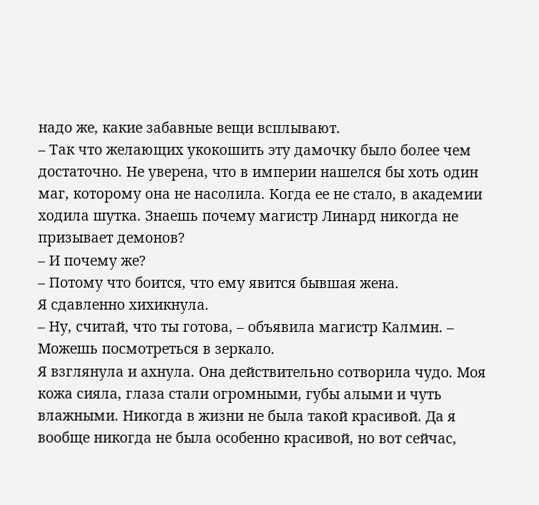надо же, какие забавные вещи всплывают.
– Так что желающих укокошить эту дамочку было более чем достаточно. Не уверена, что в империи нашелся бы хоть один маг, которому она не насолила. Когда ее не стало, в академии ходила шутка. Знаешь почему магистр Линард никогда не призывает демонов?
– И почему же?
– Потому что боится, что ему явится бывшая жена.
Я сдавленно хихикнула.
– Ну, считай, что ты готова, – объявила магистр Калмин. – Можешь посмотреться в зеркало.
Я взглянула и ахнула. Она действительно сотворила чудо. Моя кожа сияла, глаза стали огромными, губы алыми и чуть влажными. Никогда в жизни не была такой красивой. Да я вообще никогда не была особенно красивой, но вот сейчас,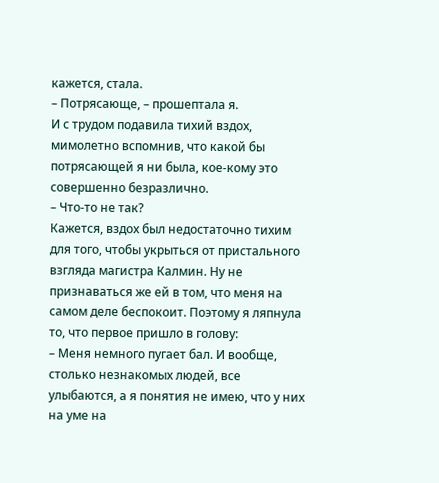кажется, стала.
– Потрясающе, – прошептала я.
И с трудом подавила тихий вздох, мимолетно вспомнив, что какой бы потрясающей я ни была, кое-кому это совершенно безразлично.
– Что-то не так?
Кажется, вздох был недостаточно тихим для того, чтобы укрыться от пристального взгляда магистра Калмин. Ну не признаваться же ей в том, что меня на самом деле беспокоит. Поэтому я ляпнула то, что первое пришло в голову:
– Меня немного пугает бал. И вообще, столько незнакомых людей, все улыбаются, а я понятия не имею, что у них на уме на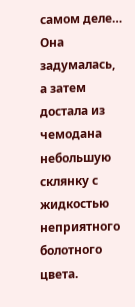самом деле…
Она задумалась, а затем достала из чемодана небольшую склянку с жидкостью неприятного болотного цвета.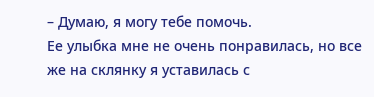– Думаю, я могу тебе помочь.
Ее улыбка мне не очень понравилась, но все же на склянку я уставилась с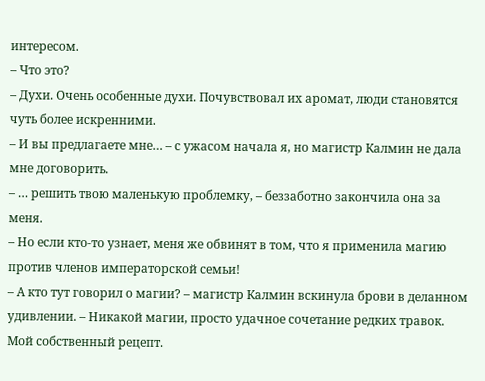интересом.
– Что это?
– Духи. Очень особенные духи. Почувствовал их аромат, люди становятся чуть более искренними.
– И вы предлагаете мне… – с ужасом начала я, но магистр Калмин не дала мне договорить.
– … решить твою маленькую проблемку, – беззаботно закончила она за меня.
– Но если кто-то узнает, меня же обвинят в том, что я применила магию против членов императорской семьи!
– А кто тут говорил о магии? – магистр Калмин вскинула брови в деланном удивлении. – Никакой магии, просто удачное сочетание редких травок. Мой собственный рецепт.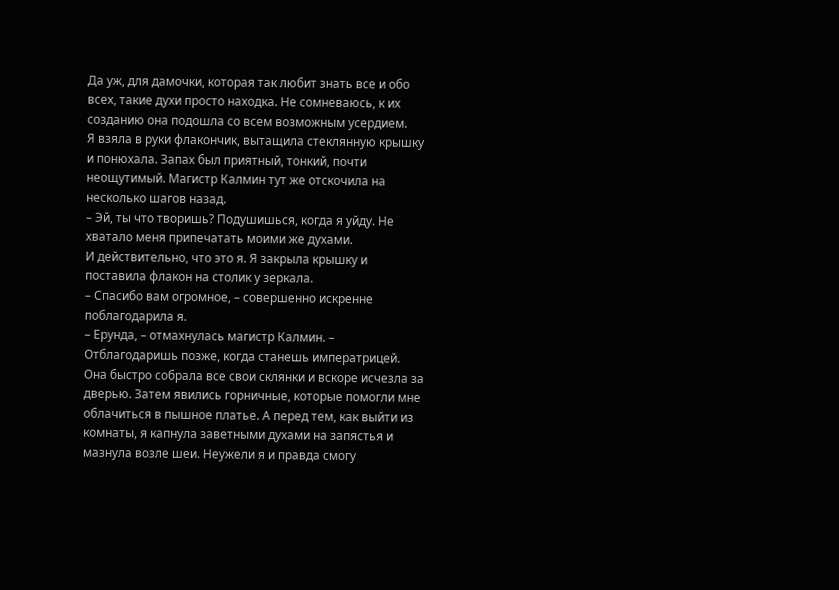Да уж, для дамочки, которая так любит знать все и обо всех, такие духи просто находка. Не сомневаюсь, к их созданию она подошла со всем возможным усердием.
Я взяла в руки флакончик, вытащила стеклянную крышку и понюхала. Запах был приятный, тонкий, почти неощутимый. Магистр Калмин тут же отскочила на несколько шагов назад.
– Эй, ты что творишь? Подушишься, когда я уйду. Не хватало меня припечатать моими же духами.
И действительно, что это я. Я закрыла крышку и поставила флакон на столик у зеркала.
– Спасибо вам огромное, – совершенно искренне поблагодарила я.
– Ерунда, – отмахнулась магистр Калмин. – Отблагодаришь позже, когда станешь императрицей.
Она быстро собрала все свои склянки и вскоре исчезла за дверью. Затем явились горничные, которые помогли мне облачиться в пышное платье. А перед тем, как выйти из комнаты, я капнула заветными духами на запястья и мазнула возле шеи. Неужели я и правда смогу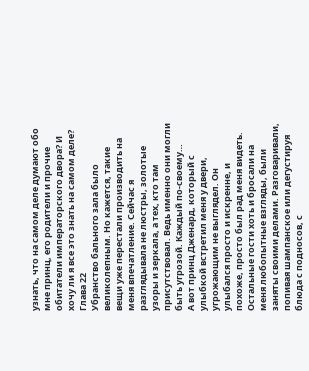узнать, что на самом деле думают обо мне принц, его родители и прочие обитатели императорского двора? И хочу ли я все это знать на самом деле?
Глава 22
Убранство бального зала было великолепным. Но кажется, такие вещи уже перестали производить на меня впечатление. Сейчас я разглядывала не люстры, золотые узоры и зеркала, а тех, кто там присутствовал. Ведь именно они могли быть угрозой. Каждый по-своему…
А вот принц Дженард, который с улыбкой встретил меня у двери, угрожающим не выглядел. Он улыбался просто и искренне, и похоже, просто был рад меня видеть. Остальные гости хоть и бросали на меня любопытные взгляды, были заняты своими делами. Разговаривали, попивая шампанское или дегустируя блюда с подносов, с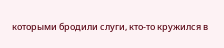которыми бродили слуги, кто-то кружился в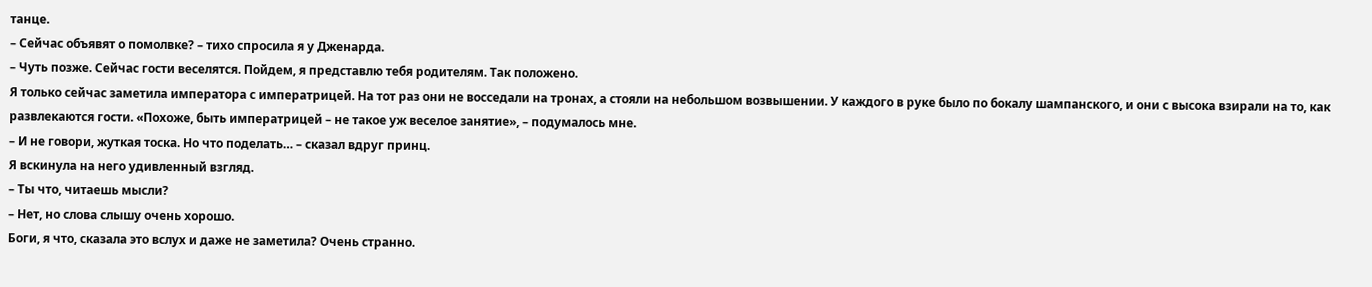танце.
– Сейчас объявят о помолвке? – тихо спросила я у Дженарда.
– Чуть позже. Сейчас гости веселятся. Пойдем, я представлю тебя родителям. Так положено.
Я только сейчас заметила императора с императрицей. На тот раз они не восседали на тронах, а стояли на небольшом возвышении. У каждого в руке было по бокалу шампанского, и они с высока взирали на то, как развлекаются гости. «Похоже, быть императрицей – не такое уж веселое занятие», – подумалось мне.
– И не говори, жуткая тоска. Но что поделать… – сказал вдруг принц.
Я вскинула на него удивленный взгляд.
– Ты что, читаешь мысли?
– Нет, но слова слышу очень хорошо.
Боги, я что, сказала это вслух и даже не заметила? Очень странно.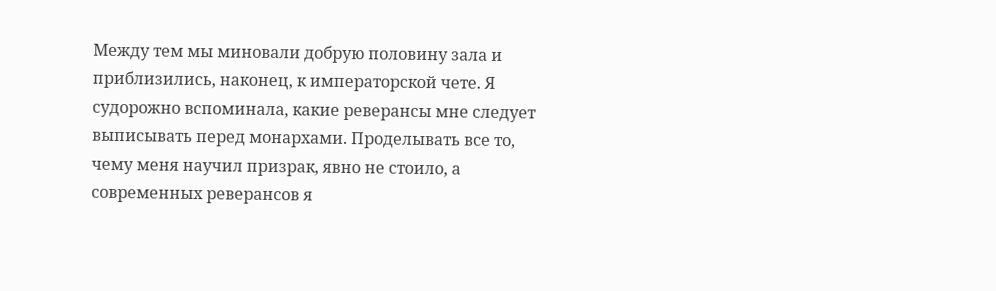Между тем мы миновали добрую половину зала и приблизились, наконец, к императорской чете. Я судорожно вспоминала, какие реверансы мне следует выписывать перед монархами. Проделывать все то, чему меня научил призрак, явно не стоило, а современных реверансов я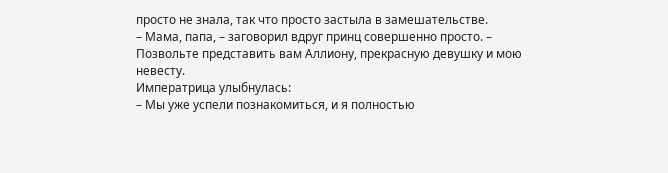просто не знала, так что просто застыла в замешательстве.
– Мама, папа, – заговорил вдруг принц совершенно просто. – Позвольте представить вам Аллиону, прекрасную девушку и мою невесту.
Императрица улыбнулась:
– Мы уже успели познакомиться, и я полностью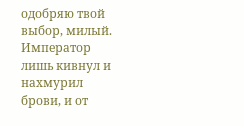одобряю твой выбор, милый.
Император лишь кивнул и нахмурил брови, и от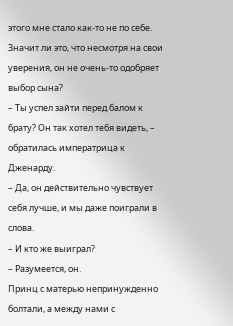этого мне стало как-то не по себе. Значит ли это, что несмотря на свои уверения, он не очень-то одобряет выбор сына?
– Ты успел зайти перед балом к брату? Он так хотел тебя видеть, – обратилась императрица к Дженарду.
– Да, он действительно чувствует себя лучше, и мы даже поиграли в слова.
– И кто же выиграл?
– Разумеется, он.
Принц с матерью непринужденно болтали, а между нами с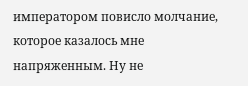императором повисло молчание, которое казалось мне напряженным. Ну не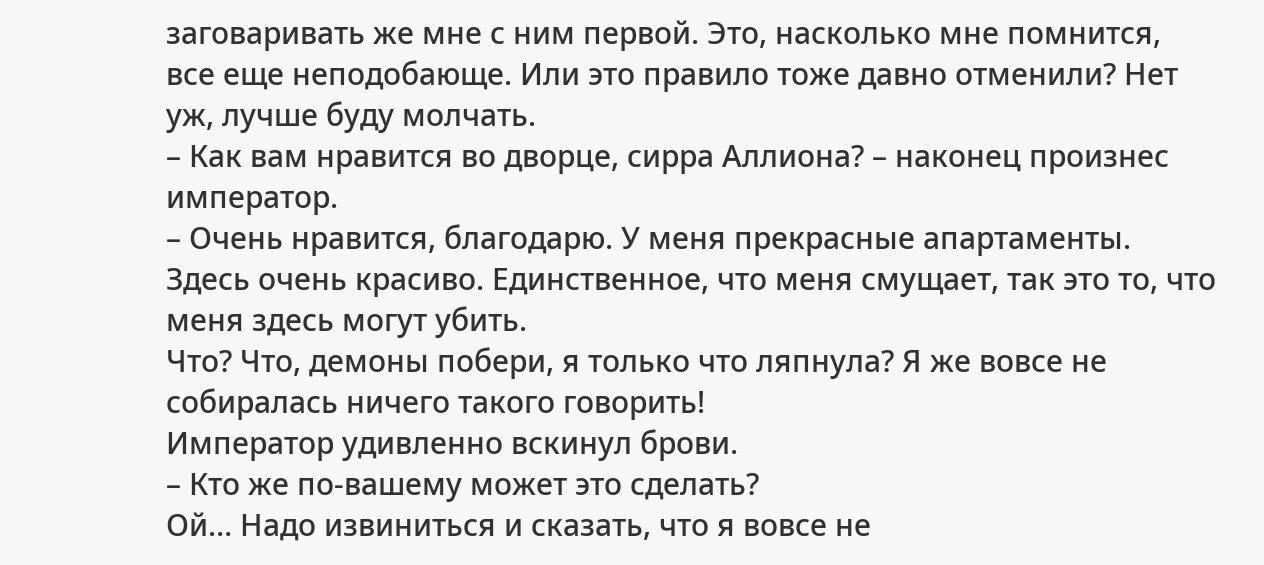заговаривать же мне с ним первой. Это, насколько мне помнится, все еще неподобающе. Или это правило тоже давно отменили? Нет уж, лучше буду молчать.
– Как вам нравится во дворце, сирра Аллиона? – наконец произнес император.
– Очень нравится, благодарю. У меня прекрасные апартаменты. Здесь очень красиво. Единственное, что меня смущает, так это то, что меня здесь могут убить.
Что? Что, демоны побери, я только что ляпнула? Я же вовсе не собиралась ничего такого говорить!
Император удивленно вскинул брови.
– Кто же по-вашему может это сделать?
Ой… Надо извиниться и сказать, что я вовсе не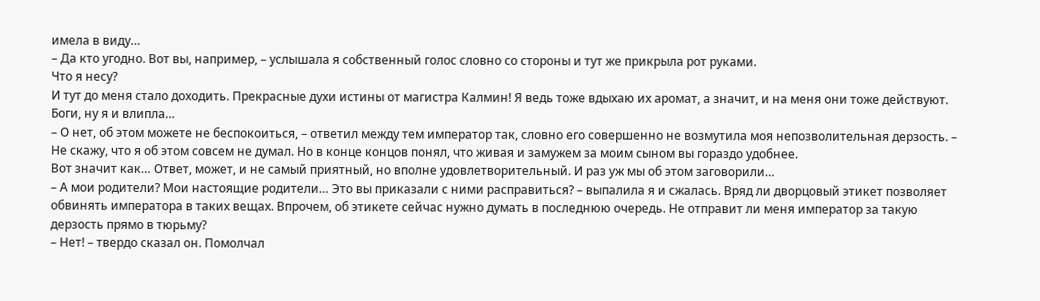имела в виду…
– Да кто угодно. Вот вы, например, – услышала я собственный голос словно со стороны и тут же прикрыла рот руками.
Что я несу?
И тут до меня стало доходить. Прекрасные духи истины от магистра Калмин! Я ведь тоже вдыхаю их аромат, а значит, и на меня они тоже действуют. Боги, ну я и влипла…
– О нет, об этом можете не беспокоиться, – ответил между тем император так, словно его совершенно не возмутила моя непозволительная дерзость. – Не скажу, что я об этом совсем не думал. Но в конце концов понял, что живая и замужем за моим сыном вы гораздо удобнее.
Вот значит как… Ответ, может, и не самый приятный, но вполне удовлетворительный. И раз уж мы об этом заговорили…
– А мои родители? Мои настоящие родители… Это вы приказали с ними расправиться? – выпалила я и сжалась. Вряд ли дворцовый этикет позволяет обвинять императора в таких вещах. Впрочем, об этикете сейчас нужно думать в последнюю очередь. Не отправит ли меня император за такую дерзость прямо в тюрьму?
– Нет! – твердо сказал он. Помолчал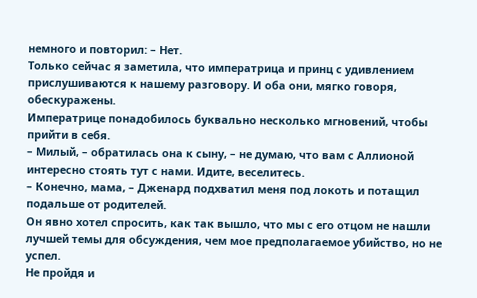немного и повторил: – Нет.
Только сейчас я заметила, что императрица и принц с удивлением прислушиваются к нашему разговору. И оба они, мягко говоря, обескуражены.
Императрице понадобилось буквально несколько мгновений, чтобы прийти в себя.
– Милый, – обратилась она к сыну, – не думаю, что вам с Аллионой интересно стоять тут с нами. Идите, веселитесь.
– Конечно, мама, – Дженард подхватил меня под локоть и потащил подальше от родителей.
Он явно хотел спросить, как так вышло, что мы с его отцом не нашли лучшей темы для обсуждения, чем мое предполагаемое убийство, но не успел.
Не пройдя и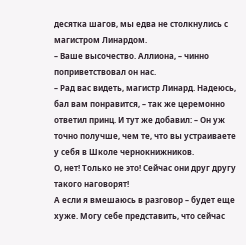десятка шагов, мы едва не столкнулись с магистром Линардом.
– Ваше высочество. Аллиона, – чинно поприветствовал он нас.
– Рад вас видеть, магистр Линард. Надеюсь, бал вам понравится, – так же церемонно ответил принц. И тут же добавил: – Он уж точно получше, чем те, что вы устраиваете у себя в Школе чернокнижников.
О, нет! Только не это! Сейчас они друг другу такого наговорят!
А если я вмешаюсь в разговор – будет еще хуже. Могу себе представить, что сейчас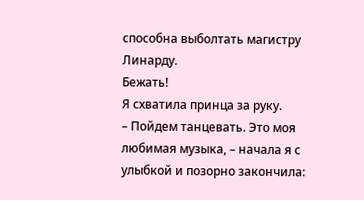способна выболтать магистру Линарду.
Бежать!
Я схватила принца за руку.
– Пойдем танцевать. Это моя любимая музыка, – начала я с улыбкой и позорно закончила: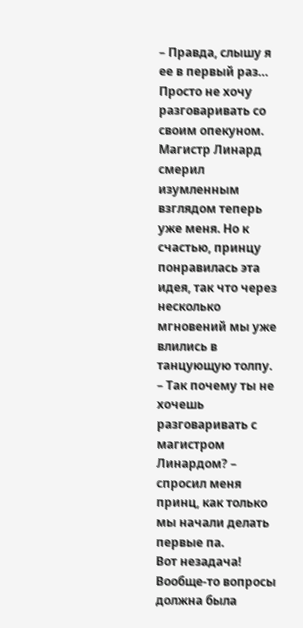– Правда, слышу я ее в первый раз… Просто не хочу разговаривать со своим опекуном.
Магистр Линард смерил изумленным взглядом теперь уже меня. Но к счастью, принцу понравилась эта идея, так что через несколько мгновений мы уже влились в танцующую толпу.
– Так почему ты не хочешь разговаривать с магистром Линардом? – спросил меня принц, как только мы начали делать первые па.
Вот незадача! Вообще-то вопросы должна была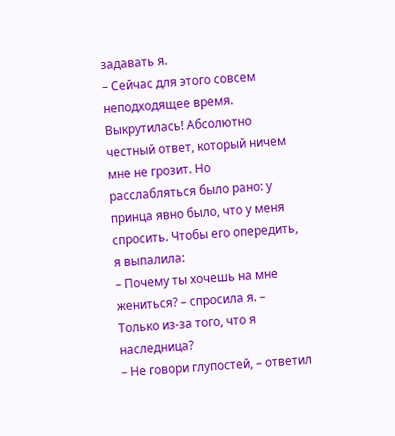задавать я.
– Сейчас для этого совсем неподходящее время.
Выкрутилась! Абсолютно честный ответ, который ничем мне не грозит. Но расслабляться было рано: у принца явно было, что у меня спросить. Чтобы его опередить, я выпалила:
– Почему ты хочешь на мне жениться? – спросила я. – Только из-за того, что я наследница?
– Не говори глупостей, – ответил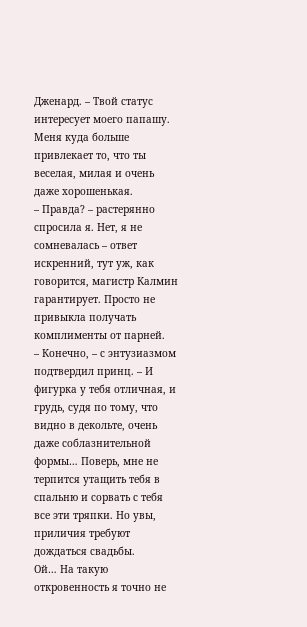Дженард. – Твой статус интересует моего папашу. Меня куда больше привлекает то, что ты веселая, милая и очень даже хорошенькая.
– Правда? – растерянно спросила я. Нет, я не сомневалась – ответ искренний, тут уж, как говорится, магистр Калмин гарантирует. Просто не привыкла получать комплименты от парней.
– Конечно, – с энтузиазмом подтвердил принц. – И фигурка у тебя отличная, и грудь, судя по тому, что видно в декольте, очень даже соблазнительной формы… Поверь, мне не терпится утащить тебя в спальню и сорвать с тебя все эти тряпки. Но увы, приличия требуют дождаться свадьбы.
Ой… На такую откровенность я точно не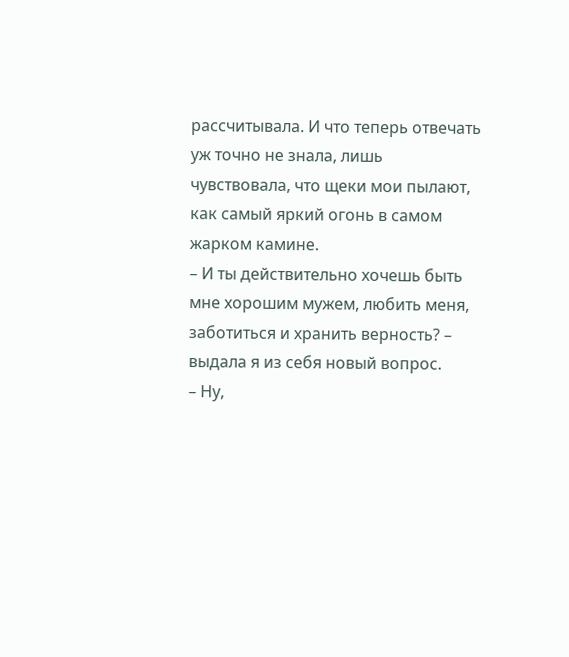рассчитывала. И что теперь отвечать уж точно не знала, лишь чувствовала, что щеки мои пылают, как самый яркий огонь в самом жарком камине.
– И ты действительно хочешь быть мне хорошим мужем, любить меня, заботиться и хранить верность? – выдала я из себя новый вопрос.
– Ну,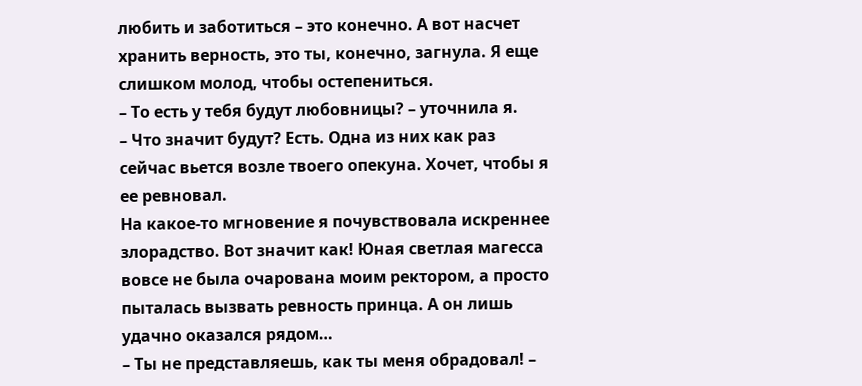любить и заботиться – это конечно. А вот насчет хранить верность, это ты, конечно, загнула. Я еще слишком молод, чтобы остепениться.
– То есть у тебя будут любовницы? – уточнила я.
– Что значит будут? Есть. Одна из них как раз сейчас вьется возле твоего опекуна. Хочет, чтобы я ее ревновал.
На какое-то мгновение я почувствовала искреннее злорадство. Вот значит как! Юная светлая магесса вовсе не была очарована моим ректором, а просто пыталась вызвать ревность принца. А он лишь удачно оказался рядом…
– Ты не представляешь, как ты меня обрадовал! –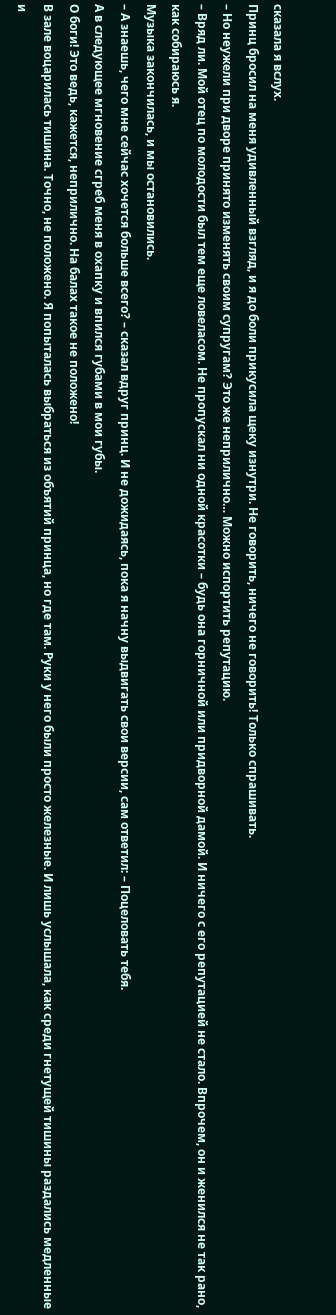сказала я вслух.
Принц бросил на меня удивленный взгляд, и я до боли прикусила щеку изнутри. Не говорить, ничего не говорить! Только спрашивать.
– Но неужели при дворе принято изменять своим супругам? Это же неприлично… Можно испортить репутацию.
– Вряд ли. Мой отец по молодости был тем еще ловеласом. Не пропускал ни одной красотки – будь она горничной или придворной дамой. И ничего с его репутацией не стало. Впрочем, он и женился не так рано, как собираюсь я.
Музыка закончилась, и мы остановились.
– А знаешь, чего мне сейчас хочется больше всего? – сказал вдруг принц. И не дожидаясь, пока я начну выдвигать свои версии, сам ответил: – Поцеловать тебя.
А в следующее мгновение сгреб меня в охапку и впился губами в мои губы.
О боги! Это ведь, кажется, неприлично. На балах такое не положено!
В зале воцарилась тишина. Точно, не положено. Я попыталась выбраться из объятий принца, но где там. Руки у него были просто железные. И лишь услышала, как среди гнетущей тишины раздались медленные и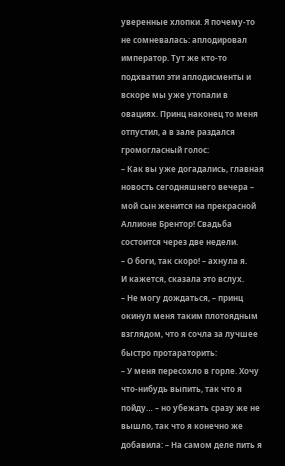уверенные хлопки. Я почему-то не сомневалась: аплодировал император. Тут же кто-то подхватил эти аплодисменты и вскоре мы уже утопали в овациях. Принц наконец то меня отпустил, а в зале раздался громогласный голос:
– Как вы уже догадались, главная новость сегодняшнего вечера – мой сын женится на прекрасной Аллионе Брентор! Свадьба состоится через две недели.
– О боги, так скоро! – ахнула я.
И кажется, сказала это вслух.
– Не могу дождаться, – принц окинул меня таким плотоядным взглядом, что я сочла за лучшее быстро протараторить:
– У меня пересохло в горле. Хочу что-нибудь выпить, так что я пойду… – но убежать сразу же не вышло, так что я конечно же добавила: – На самом деле пить я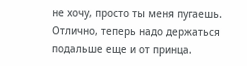не хочу, просто ты меня пугаешь.
Отлично, теперь надо держаться подальше еще и от принца.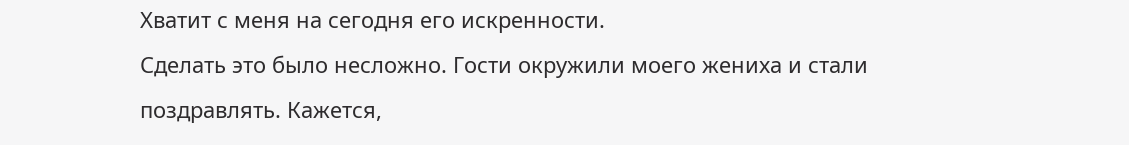Хватит с меня на сегодня его искренности.
Сделать это было несложно. Гости окружили моего жениха и стали поздравлять. Кажется,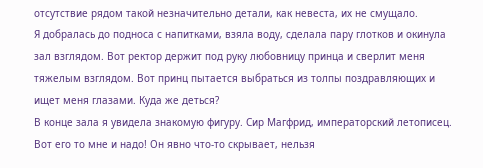отсутствие рядом такой незначительно детали, как невеста, их не смущало.
Я добралась до подноса с напитками, взяла воду, сделала пару глотков и окинула зал взглядом. Вот ректор держит под руку любовницу принца и сверлит меня тяжелым взглядом. Вот принц пытается выбраться из толпы поздравляющих и ищет меня глазами. Куда же деться?
В конце зала я увидела знакомую фигуру. Сир Магфрид, императорский летописец. Вот его то мне и надо! Он явно что-то скрывает, нельзя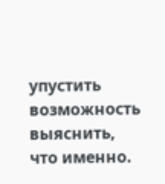упустить возможность выяснить, что именно.